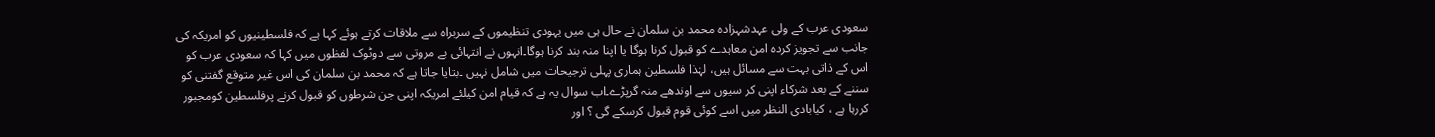سعودی عرب کے ولی عہدشہزادہ محمد بن سلمان نے حال ہی میں یہودی تنظیموں کے سربراہ سے ملاقات کرتے ہوئے کہا ہے کہ فلسطینیوں کو امریکہ کی جانب سے تجویز کردہ امن معاہدے کو قبول کرنا ہوگا یا اپنا منہ بند کرنا ہوگا۔انہوں نے انتہائی بے مروتی سے دوٹوک لفظوں میں کہا کہ سعودی عرب کو اس کے ذاتی بہت سے مسائل ہیں، لہٰذا فلسطین ہماری پہلی ترجیحات میں شامل نہیں ۔بتایا جاتا ہے کہ محمد بن سلمان کی اس غیر متوقع گفتنی کو سننے کے بعد شرکاء اپنی کر سیوں سے اوندھے منہ گرپڑے۔اب سوال یہ ہے کہ قیام امن کیلئے امریکہ اپنی جن شرطوں کو قبول کرنے پرفلسطین کومجبور کررہا ہے ، کیابادی النظر میں اسے کوئی قوم قبول کرسکے گی ؟ اور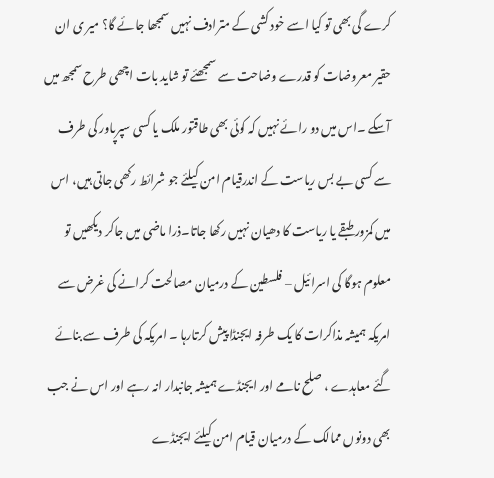کرے گی بھی تو کیا اسے خود کشی کے مترادف نہیں سمجھا جائے گا؟ میر ی ان حقیر معروضات کو قدرے وضاحت سے سمجھئے تو شاید بات اچھی طرح سمجھ میں آسکے ۔اس میں دو رائے نہیں کہ کوئی بھی طاقتور ملک یا کسی سپرپاور کی طرف سے کسی بے بس ریاست کے اندرقیام امن کیلئے جو شرائط رکھی جاتی ہیں، اس میں کمزور طبقے یا ریاست کا دھیان نہیں رکھا جاتا۔ذرا ماضی میں جاکر دیکھیں تو معلوم ہوگا کی اسرائیل – فلسطین کے درمیان مصالحت کرانے کی غرض سے امریکہ ہمیشہ مذاکرات کا یک طرفہ ایجنڈا پیش کرتارہا ۔ امریکہ کی طرف سے بنائے گئے معاہدے ، صلح نامے اور ایجنڈے ہمیشہ جانبدار انہ رہے اور اس نے جب بھی دونوں ممالک کے درمیان قیام امن کیلئے ایجنڈے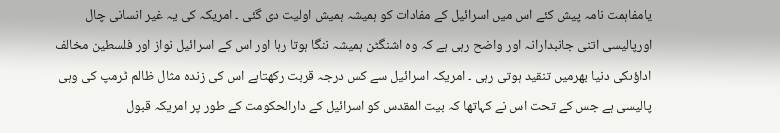یامفاہمت نامہ پیش کئے اس میں اسرائیل کے مفادات کو ہمیشہ ہمیش اولیت دی گئی ۔ امریکہ کی یہ غیر انسانی چال اورپالیسی اتنی جانبدارانہ اور واضح رہی ہے کہ وہ اشنگٹن ہمیشہ ننگا ہوتا رہا اور اس کے اسرائیل نواز اور فلسطین مخالف اداؤںکی دنیا بھرمیں تنقید ہوتی رہی ۔ امریکہ اسرائیل سے کس درجہ قربت رکھتاہے اس کی زندہ مثال ظالم ٹرمپ کی وہی پالیسی ہے جس کے تحت اس نے کہاتھا کہ بیت المقدس کو اسرائیل کے دارالحکومت کے طور پر امریکہ قبول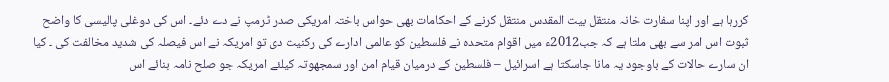کررہا ہے اور اپنا سفارت خانہ منتقل بیت المقدس منتقل کرنے کے احکامات بھی حواس باختہ امریکی صدر ٹرمپ نے دے دئے۔ اس کی دوغلی پالیسی کا واضح ثبوت اس امر سے بھی ملتا ہے کہ جب2012ء میں اقوام متحدہ نے فلسطین کو عالمی ادارے کی رکنیت دی تو امریکہ نے اس فیصلہ کی شدید مخالفت کی ۔ کیا ان سارے حالات کے باوجود یہ مانا جاسکتا ہے اسرائیل – فلسطین کے درمیان قیام امن اور سمجھوتہ کیلئے امریکہ جو صلح نامہ بنائے اس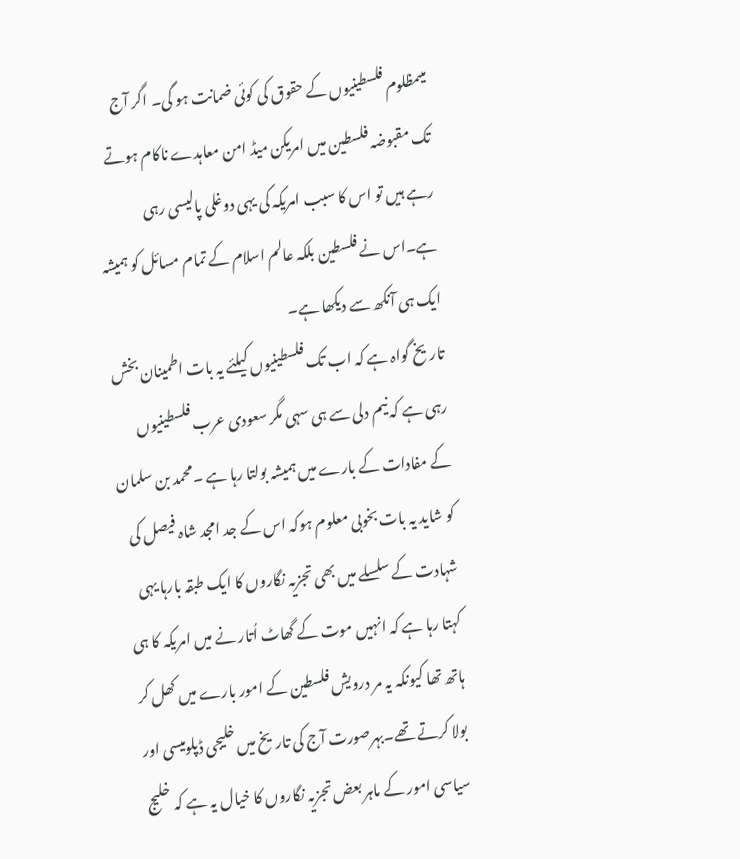میںمظلوم فلسطینیوں کے حقوق کی کوئی ضمانت ہو گی۔ اگر آج تک مقبوضہ فلسطین میں امریکن میڈ امن معاہدے ناکام ہوتے رہے ہیں تو اس کا سبب امریکہ کی یہی دوغلی پالیسی رہی ہے۔اس نے فلسطین بلکہ عالم اسلام کے تمام مسائل کو ہمیشہ ایک ہی آنکھ سے دیکھا ہے۔
تاریخ گواہ ہے کہ اب تک فلسطینیوں کیلئے یہ بات اطمینان بخش رہی ہے کہ نیم دلی سے ہی سہی مگر سعودی عرب فلسطینیوں کے مفادات کے بارے میں ہمیشہ بولتا رہا ہے ۔محمد بن سلمان کو شاید یہ بات بخوبی معلوم ہوکہ اس کے جد امجد شاہ فیصل کی شہادت کے سلسلے میں بھی تجزیہ نگاروں کا ایک طبقہ بارہا یہی کہتا رہا ہے کہ انہیں موت کے گھاٹ اُتار نے میں امریکہ کا ہی ہاتھ تھا کیونکہ یہ مر درویش فلسطین کے امور بارے میں کھل کر بولا کرتے تھے۔بہرصورت آج کی تاریخ میں خلیجی ڈپلومیسی اور سیاسی امور کے ماہر بعض تجزیہ نگاروں کا خیال یہ ہے کہ خلیج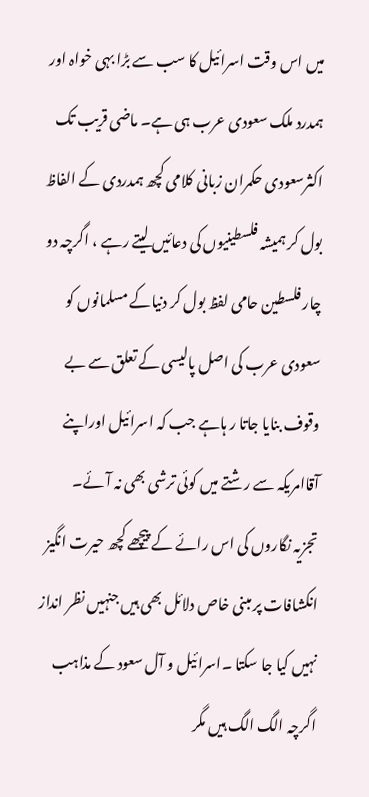میں اس وقت اسرائیل کا سب سے بڑا بہی خواہ اور ہمدرد ملک سعودی عرب ہی ہے۔ ماضی قریب تک اکثرسعودی حکمران زبانی کلامی کچھ ہمدردی کے الفاظ بول کر ہمیشہ فلسطینیوں کی دعائیں لیتے رہے ، اگرچہ دو چار فلسطین حامی لفظ بول کر دنیاکے مسلمانوں کو سعودی عرب کی اصل پالیسی کے تعلق سے بے وقوف بنایا جاتا ر ہاہے جب کہ اسرائیل اوراپنے آقاامریکہ سے رشتے میں کوئی ترشی بھی نہ آئے۔
تجزیہ نگاروں کی اس رائے کے پیچھے کچھ حیرت انگیز انکشافات پر مبنی خاص دلائل بھی ہیں جنہیں نظر انداز نہیں کیا جا سکتا ۔اسرائیل و آل سعود کے مذاہب اگرچہ الگ الگ ہیں مگر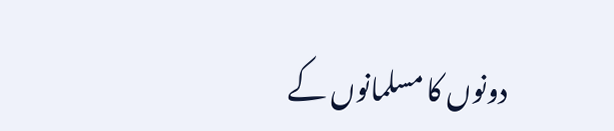دونوں کا مسلمانوں کے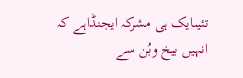تئیںایک ہی مشرکہ ایجنڈاہے کہ انہیں بیخ وبُن سے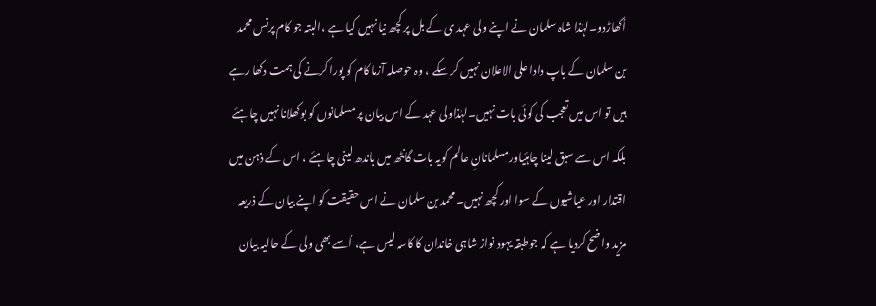اُکھاڑدو۔لہٰذا شاہ سلمان نے اپنے ولی عہد ی کے بل پر کچھ نیا نہیں کیا ہے ،البتہ جو کام پرنس محمد بن سلمان کے باپ دادا علی الاعلان نہیں کر سکے ، وہ حوصلہ آزما کام کو پورا کرنے کی ہمت دکھا رہے ہیں تو اس میں تعجب کی کوئی بات نہیں۔لہٰذاولی عہد کے اس بیان پر مسلمانوں کو بوکھلانا نہیں چاہئے بلکہ اس سے سبق لینا چاہئیاورمسلمانانِ عالم کویہ بات گانٹھ میں باندھ لینی چاہئے ، اس کے ذہن میں اقتدار اور عیاشیوں کے سوا اور کچھ نہیں۔ محمد بن سلمان نے اس حقیقت کو اپنے بیان کے ذریعہ مزید واضح کردیا ہے کہ جوطبقہ یہود نواز شاہی خاندان کا کاسہ لیس ہے، اُسے بھی ولی کے حالیہ بیان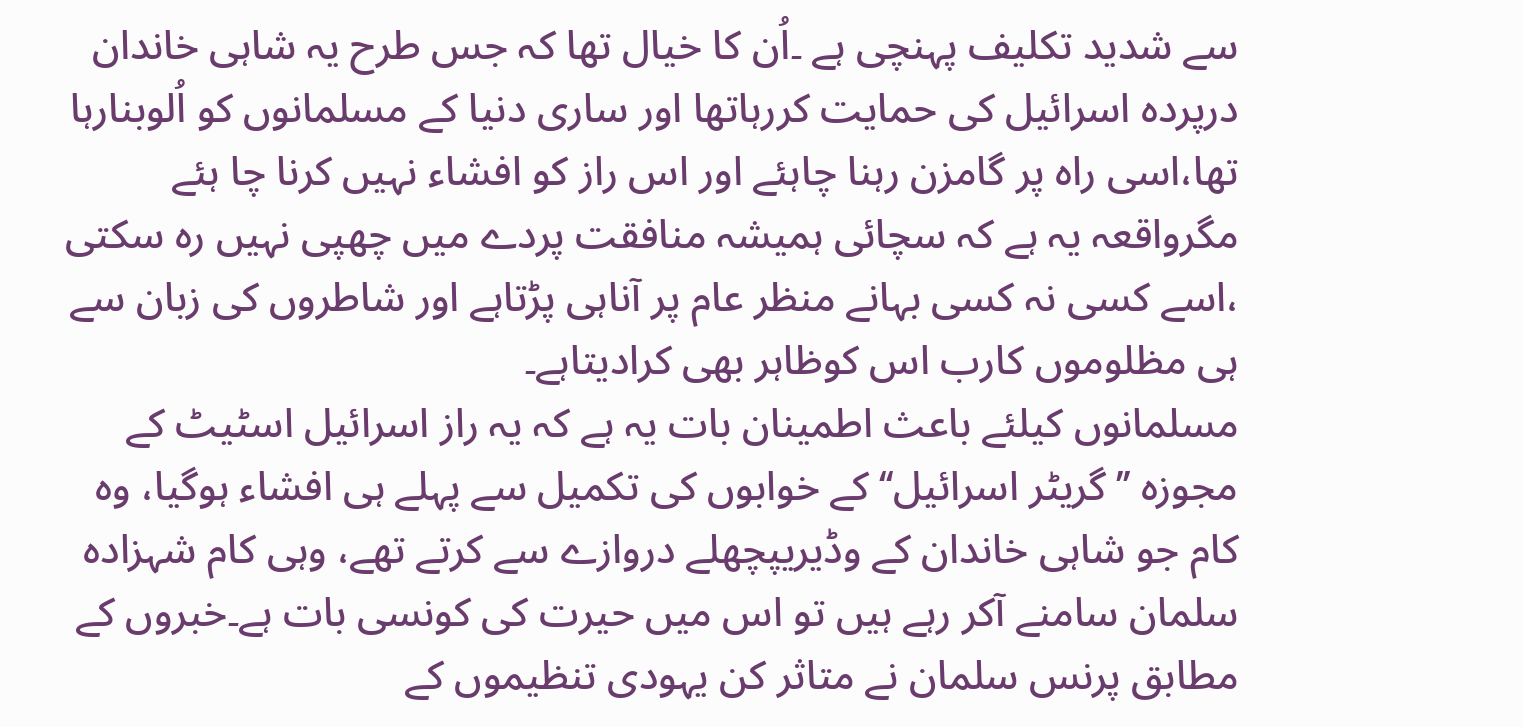سے شدید تکلیف پہنچی ہے ۔اُن کا خیال تھا کہ جس طرح یہ شاہی خاندان درپردہ اسرائیل کی حمایت کررہاتھا اور ساری دنیا کے مسلمانوں کو اُلوبنارہا تھا،اسی راہ پر گامزن رہنا چاہئے اور اس راز کو افشاء نہیں کرنا چا ہئے مگرواقعہ یہ ہے کہ سچائی ہمیشہ منافقت پردے میں چھپی نہیں رہ سکتی ،اسے کسی نہ کسی بہانے منظر عام پر آناہی پڑتاہے اور شاطروں کی زبان سے ہی مظلوموں کارب اس کوظاہر بھی کرادیتاہے۔
مسلمانوں کیلئے باعث اطمینان بات یہ ہے کہ یہ راز اسرائیل اسٹیٹ کے مجوزہ ’’ گریٹر اسرائیل‘‘ کے خوابوں کی تکمیل سے پہلے ہی افشاء ہوگیا، وہ کام جو شاہی خاندان کے وڈیریپچھلے دروازے سے کرتے تھے، وہی کام شہزادہ سلمان سامنے آکر رہے ہیں تو اس میں حیرت کی کونسی بات ہے۔خبروں کے مطابق پرنس سلمان نے متاثر کن یہودی تنظیموں کے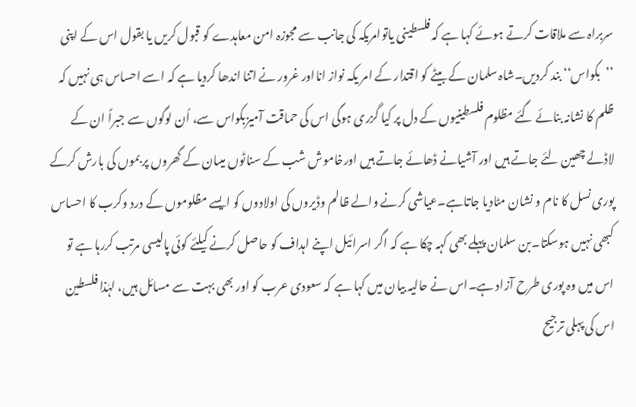سربراہ سے ملاقات کرتے ہوئے کہا ہے کہ فلسطینی یاتوامریکہ کی جانب سے مجوزہ امن معاہدے کو قبول کریں یا بقول اس کے اپنی ’’بکواس‘‘ بند کردیں۔شاہ سلمان کے بیٹے کو اقتدار کے امر یکہ نواز انااور غرور نے اتنا اندھا کردیا ہے کہ اسے احساس ہی نہیں کہ ظلم کا نشانہ بنائے گئے مظلوم فلسطینیوں کے دل پر کیا گزری ہوگی اس کی حماقت آمیزبکواس سے، اُن لوگوں سے جبراً ان کے لاڈلے چھین لئے جاتے ہیں اور آشیانے ڈھائے جاتے ہیں اورخاموش شب کے سناٹوں میںان کے گھروں پر بموں کی بارش کرکے پوری نسل کا نام و نشان مٹادیا جاتاہے۔عیاشی کرنے والے ظالم وڈیروں کی اولادوں کو ایسے مظلوموں کے درد وکرب کا احساس کبھی نہیں ہوسکتا۔بن سلمان پہلے بھی کہہ چکا ہے کہ اگر اسرائیل اپنے اہداف کو حاصل کرنے کیلئے کوئی پالیسی مرتب کررہا ہے تو اس میں وہ پوری طرح آزاد ہے۔اس نے حالیہ بیان میں کہا ہے کہ سعودی عرب کو اور بھی بہت سے مسائل ہیں، لہٰذا فلسطین اس کی پہلی ترجیح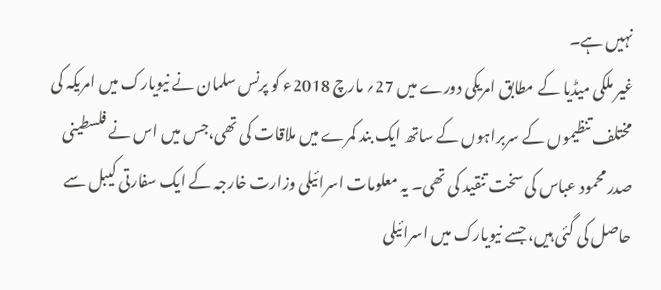نہیں ہے۔
غیر ملکی میڈیا کے مطابق امریکی دورے میں 27؍ مارچ 2018ء کو پرنس سلمان نے نیویارک میں امریکہ کی مختلف تنظیموں کے سربراہوں کے ساتھ ایک بند کمرے میں ملاقات کی تھی،جس میں اس نے فلسطینی صدر محمود عباس کی سخت تنقید کی تھی۔ یہ معلومات اسرائیلی وزارت خارجہ کے ایک سفارتی کیبل سے حاصل کی گئی ہیں، جسے نیویارک میں اسرائیلی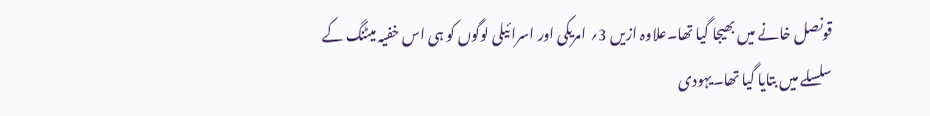قونصل خانے میں بھیجا گیا تھا۔علاوہ ازیں 3؍ امریکی اور اسرائیلی لوگوں کو ہی اس خفیہ میٹنگ کے سلسلے میں بتایا گیا تھا۔یہودی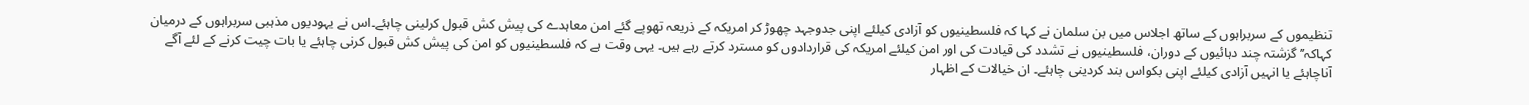تنظیموں کے سربراہوں کے ساتھ اجلاس میں بن سلمان نے کہا کہ فلسطینیوں کو آزادی کیلئے اپنی جدوجہد چھوڑ کر امریکہ کے ذریعہ تھوپے گئے امن معاہدے کی پیش کش قبول کرلینی چاہئے۔اس نے یہودیوں مذہبی سربراہوں کے درمیان کہاکہ’’ گزشتہ چند دہائیوں کے دوران، فلسطینیوں نے تشدد کی قیادت کی اور امن کیلئے امریکہ کی قراردادوں کو مسترد کرتے رہے ہیں۔ یہی وقت ہے کہ فلسطینیوں کو امن کی پیش کش قبول کرنی چاہئے یا بات چیت کرنے کے لئے آگے آناچاہئے یا انہیں آزادی کیلئے اپنی بکواس بند کردینی چاہئے۔ ان خیالات کے اظہار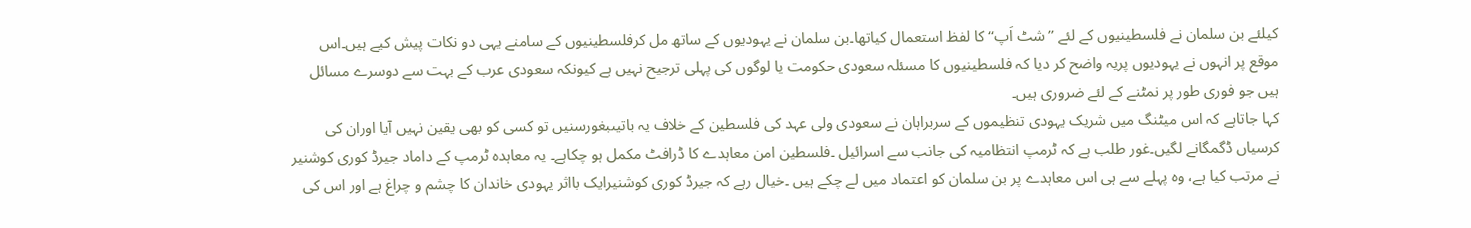کیلئے بن سلمان نے فلسطینیوں کے لئے ’’شٹ اَپ‘‘ کا لفظ استعمال کیاتھا۔بن سلمان نے یہودیوں کے ساتھ مل کرفلسطینیوں کے سامنے یہی دو نکات پیش کیے ہیں۔اس موقع پر انہوں نے یہودیوں پریہ واضح کر دیا کہ فلسطینیوں کا مسئلہ سعودی حکومت یا لوگوں کی پہلی ترجیح نہیں ہے کیونکہ سعودی عرب کے بہت سے دوسرے مسائل ہیں جو فوری طور پر نمٹنے کے لئے ضروری ہیں۔
کہا جاتاہے کہ اس میٹنگ میں شریک یہودی تنظیموں کے سربراہان نے سعودی ولی عہد کی فلسطین کے خلاف یہ باتیںبغورسنیں تو کسی کو بھی یقین نہیں آیا اوران کی کرسیاں ڈگمگانے لگیں۔غور طلب ہے کہ ٹرمپ انتظامیہ کی جانب سے اسرائیل ۔فلسطین امن معاہدے کا ڈرافٹ مکمل ہو چکاہے۔ یہ معاہدہ ٹرمپ کے داماد جیرڈ کوری کوشنیر نے مرتب کیا ہے، وہ پہلے سے ہی اس معاہدے پر بن سلمان کو اعتماد میں لے چکے ہیں ۔خیال رہے کہ جیرڈ کوری کوشنیرایک بااثر یہودی خاندان کا چشم و چراغ ہے اور اس کی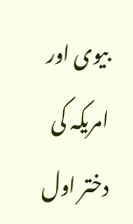بیوی اور امریکہ کی دختر اول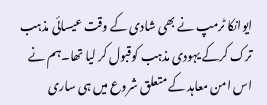ایوانکا ٹرمپ نے بھی شادی کے وقت عیسائی مذہب ترک کرکے یہودی مذہب کوقبول کر لیا تھا۔ہم نے اس امن معاہد کے متعلق شروع میں ہی ساری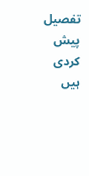تفصیل پیش کردی ہیں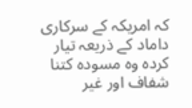کہ امریکہ کے سرکاری داماد کے ذریعہ تیار کردہ وہ مسودہ کتنا شفاف اور غیر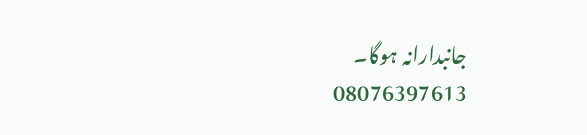جانبدارانہ ہوگا۔
08076397613